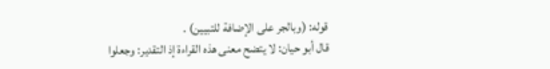قوله: (وبالجر على الإضافة للتبيين) .
قال أبو حيان: لا يتضح معنى هذه القراءة إذ التقدير: وجعلوا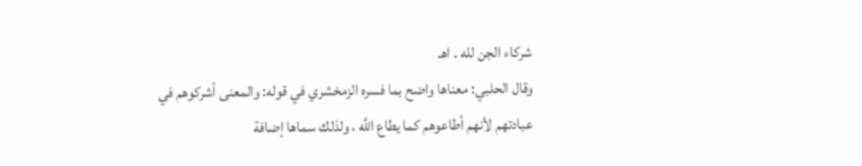شركاء الجن لله . اهـ
وقال الحلبي: معناها واضح بما فسره الزمخشري في قوله: والمعنى أشركوهم في
عبادتهم لأنهم أطاعوهم كما يطاع اللَّه ، ولذلك سماها إضافة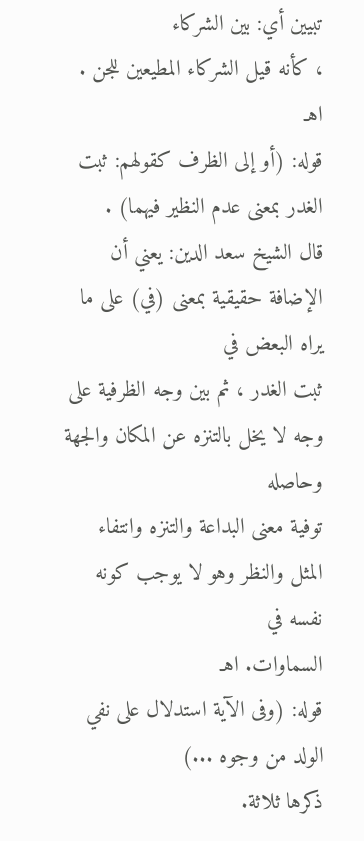تبيين أي: بين الشركاء
، كأنه قيل الشركاء المطيعين للجن . اهـ
قوله: (أو إلى الظرف كقولهم: ثبت الغدر بمعنى عدم النظير فيهما) .
قال الشيخ سعد الدين: يعني أن الإضافة حقيقية بمعنى (في) على ما يراه البعض في
ثبت الغدر ، ثم بين وجه الظرفية على وجه لا يخل بالتنزه عن المكان والجهة وحاصله
توفية معنى البداعة والتنزه وانتفاء المثل والنظر وهو لا يوجب كونه نفسه في
السماوات. اهـ
قوله: (وفى الآية استدلال على نفي الولد من وجوه ...)
ذكرها ثلاثة.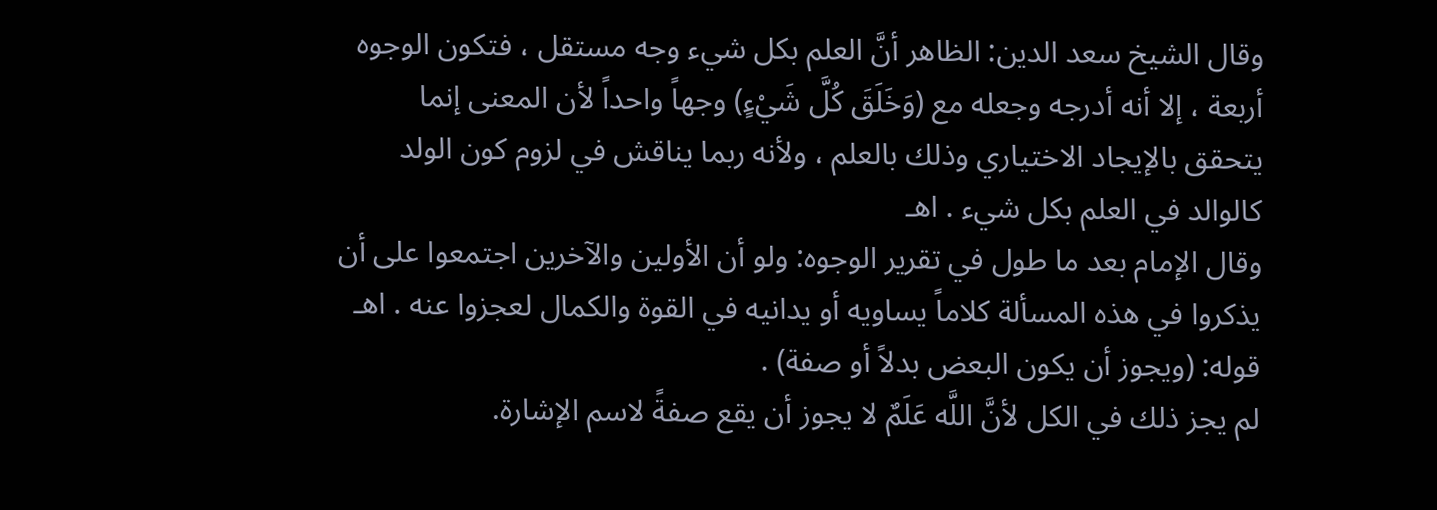وقال الشيخ سعد الدين: الظاهر أنَّ العلم بكل شيء وجه مستقل ، فتكون الوجوه
أربعة ، إلا أنه أدرجه وجعله مع (وَخَلَقَ كُلَّ شَيْءٍ) وجهاً واحداً لأن المعنى إنما
يتحقق بالإيجاد الاختياري وذلك بالعلم ، ولأنه ربما يناقش في لزوم كون الولد
كالوالد في العلم بكل شيء . اهـ
وقال الإمام بعد ما طول في تقرير الوجوه: ولو أن الأولين والآخرين اجتمعوا على أن
يذكروا في هذه المسألة كلاماً يساويه أو يدانيه في القوة والكمال لعجزوا عنه . اهـ
قوله: (ويجوز أن يكون البعض بدلاً أو صفة) .
لم يجز ذلك في الكل لأنَّ اللَّه عَلَمٌ لا يجوز أن يقع صفةً لاسم الإشارة.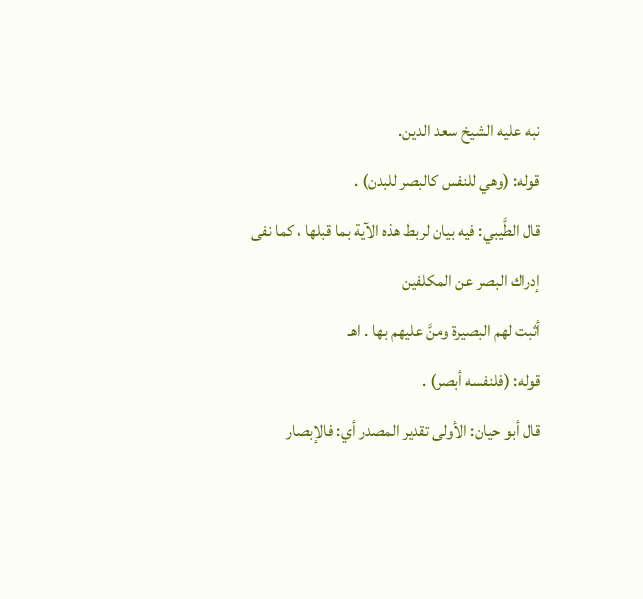نبه عليه الشيخ سعد الدين.
قوله: (وهي للنفس كالبصر للبدن) .
قال الطَّيبي: فيه بيان لربط هذه الآية بما قبلها ، كما نفى إدراك البصر عن المكلفين
أثبت لهم البصيرة ومنَّ عليهم بها . اهـ
قوله: (فلنفسه أبصر) .
قال أبو حيان: الأولى تقدير المصدر أي: فالإبصار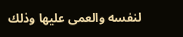لنفسه والعمى عليها وذلك